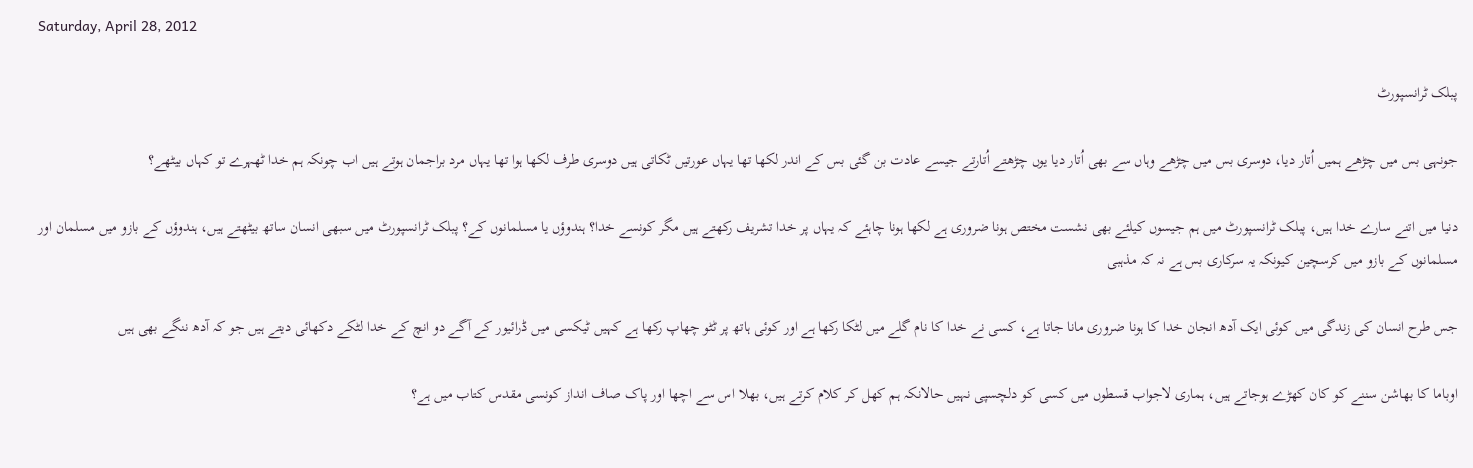Saturday, April 28, 2012

پبلک ٹرانسپورٹ

جونہی بس میں چڑھے ہمیں اُتار دیا، دوسری بس میں چڑھے وہاں سے بھی اُتار دیا یوں چڑھتے اُتارتے جیسے عادت بن گئی بس کے اندر لکھا تھا یہاں عورتیں ٹکاتی ہیں دوسری طرف لکھا ہوا تھا یہاں مرد براجمان ہوتے ہیں اب چونکہ ہم خدا ٹھہرے تو کہاں بیٹھے؟

دنیا میں اتنے سارے خدا ہیں، پبلک ٹرانسپورٹ میں ہم جیسوں کیلئے بھی نشست مختص ہونا ضروری ہے لکھا ہونا چاہئے کہ یہاں پر خدا تشریف رکھتے ہیں مگر کونسے خدا؟ ہندوؤں یا مسلمانوں کے؟ پبلک ٹرانسپورٹ میں سبھی انسان ساتھ بیٹھتے ہیں، ہندوؤں کے بازو میں مسلمان اور مسلمانوں کے بازو میں کرسچین کیونکہ یہ سرکاری بس ہے نہ کہ مذہبی

جس طرح انسان کی زندگی میں کوئی ایک آدھ انجان خدا کا ہونا ضروری مانا جاتا ہے، کسی نے خدا کا نام گلے میں لٹکا رکھا ہے اور کوئی ہاتھ پر ٹٹو چھاپ رکھا ہے کہیں ٹیکسی میں ڈرائیور کے آگے دو انچ کے خدا لٹکے دکھائی دیتے ہیں جو کہ آدھ ننگے بھی ہیں

اوباما کا بھاشن سننے کو کان کھڑے ہوجاتے ہیں، ہماری لاجواب قسطوں میں کسی کو دلچسپی نہیں حالانکہ ہم کھل کر کلام کرتے ہیں، بھلا اس سے اچھا اور پاک صاف انداز کونسی مقدس کتاب میں ہے؟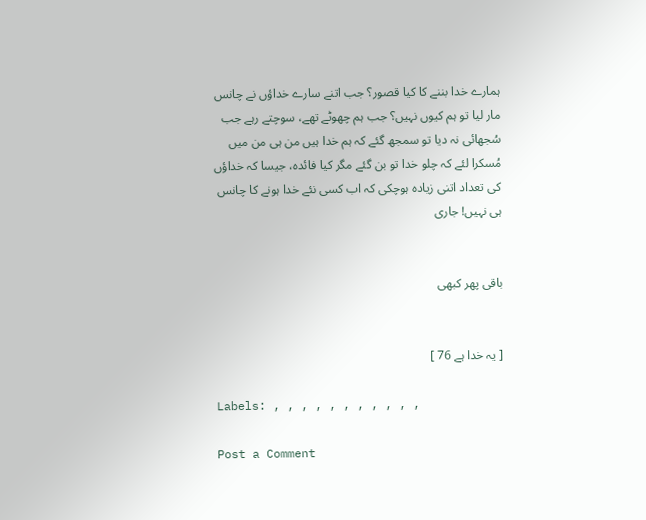ہمارے خدا بننے کا کیا قصور؟ جب اتنے سارے خداؤں نے چانس مار لیا تو ہم کیوں نہیں؟ جب ہم چھوٹے تھے، سوچتے رہے جب سُجھائی نہ دیا تو سمجھ گئے کہ ہم خدا ہیں من ہی من میں مُسکرا لئے کہ چلو خدا تو بن گئے مگر کیا فائدہ، جیسا کہ خداؤں کی تعداد اتنی زیادہ ہوچکی کہ اب کسی نئے خدا ہونے کا چانس ہی نہیں! جاری


باقی پھر کبھی


[ یہ خدا ہے 76 ]

Labels: , , , , , , , , , , ,

Post a Comment